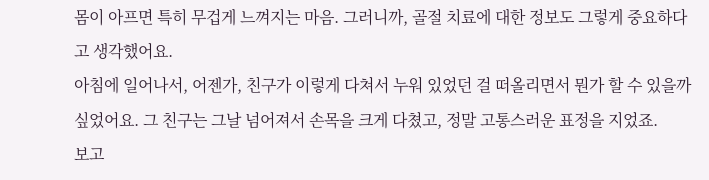몸이 아프면 특히 무겁게 느껴지는 마음. 그러니까, 골절 치료에 대한 정보도 그렇게 중요하다고 생각했어요.
아침에 일어나서, 어젠가, 친구가 이렇게 다쳐서 누워 있었던 걸 떠올리면서 뭔가 할 수 있을까 싶었어요. 그 친구는 그날 넘어져서 손목을 크게 다쳤고, 정말 고통스러운 표정을 지었죠.
보고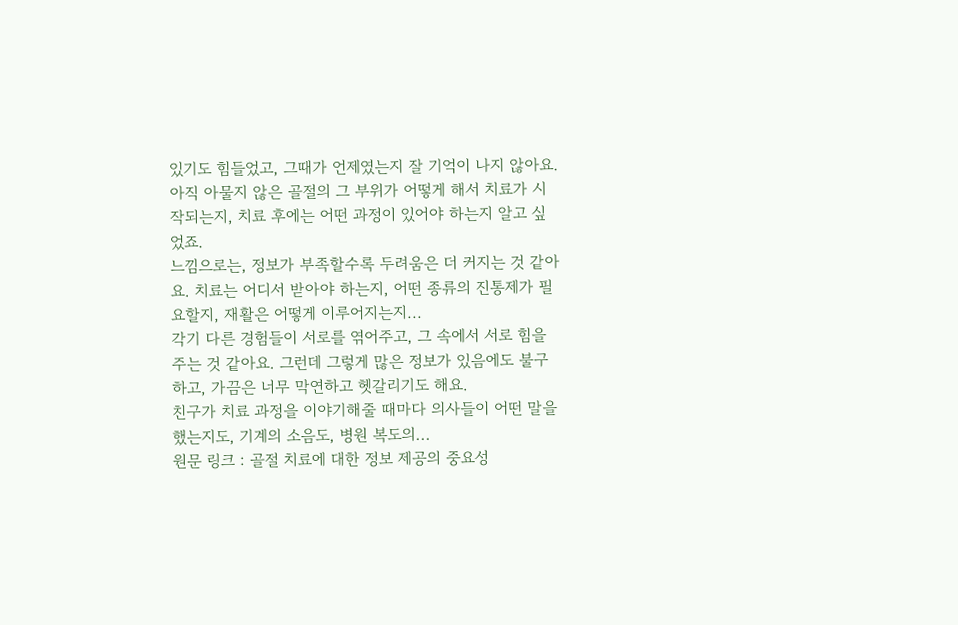있기도 힘들었고, 그때가 언제였는지 잘 기억이 나지 않아요. 아직 아물지 않은 골절의 그 부위가 어떻게 해서 치료가 시작되는지, 치료 후에는 어떤 과정이 있어야 하는지 알고 싶었죠.
느낌으로는, 정보가 부족할수록 두려움은 더 커지는 것 같아요. 치료는 어디서 받아야 하는지, 어떤 종류의 진통제가 필요할지, 재활은 어떻게 이루어지는지...
각기 다른 경험들이 서로를 엮어주고, 그 속에서 서로 힘을 주는 것 같아요. 그런데 그렇게 많은 정보가 있음에도 불구하고, 가끔은 너무 막연하고 헷갈리기도 해요.
친구가 치료 과정을 이야기해줄 때마다 의사들이 어떤 말을 했는지도, 기계의 소음도, 병원 복도의...
원문 링크 : 골절 치료에 대한 정보 제공의 중요성